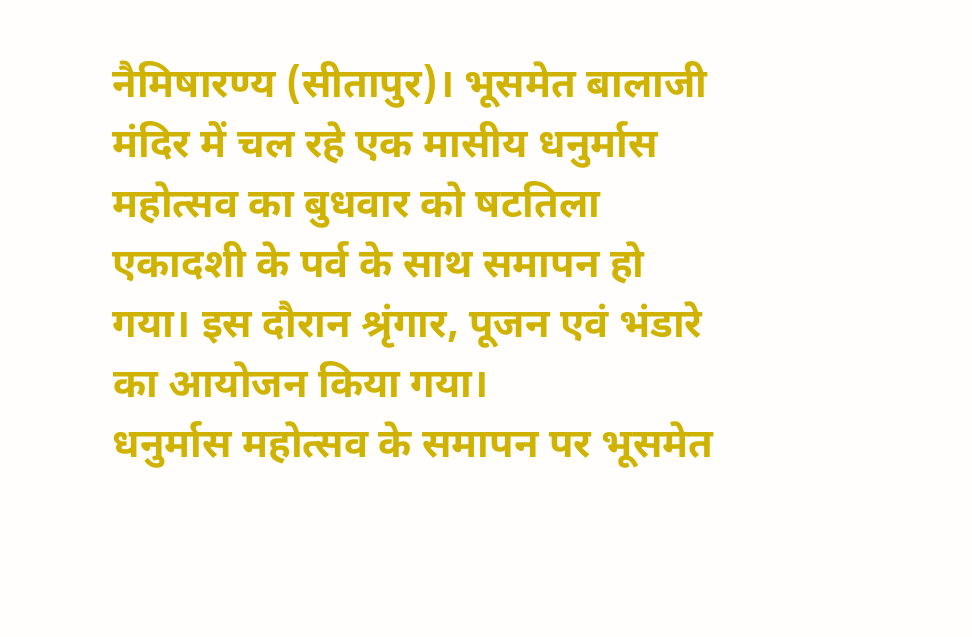नैमिषारण्य (सीतापुर)। भूसमेत बालाजी मंदिर में चल रहे एक मासीय धनुर्मास महोत्सव का बुधवार को षटतिला एकादशी के पर्व के साथ समापन हो गया। इस दौरान श्रृंगार, पूजन एवं भंडारे का आयोजन किया गया।
धनुर्मास महोत्सव के समापन पर भूसमेत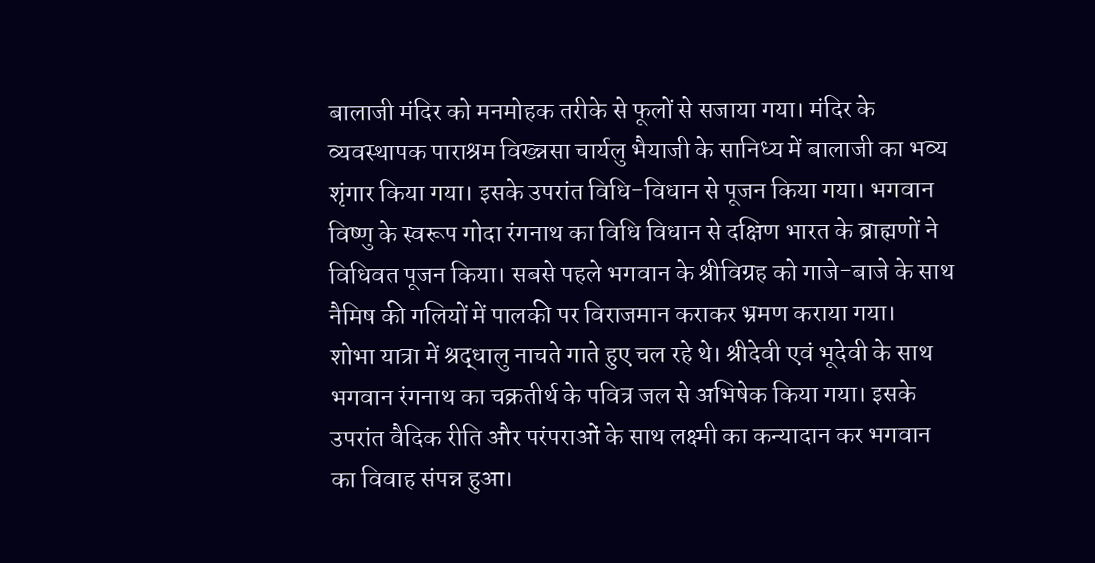बालाजी मंदिर को मनमोहक तरीके से फूलों से सजाया गया। मंदिर के व्यवस्थापक पाराश्रम विख्न्नसा चार्यलु भैयाजी के सानिध्य में बालाजी का भव्य शृंगार किया गया। इसके उपरांत विधि-विधान से पूजन किया गया। भगवान विष्णु के स्वरूप गोदा रंगनाथ का विधि विधान से दक्षिण भारत के ब्राह्मणों ने विधिवत पूजन किया। सबसे पहले भगवान के श्रीविग्रह को गाजे-बाजे के साथ नैमिष की गलियों में पालकी पर विराजमान कराकर भ्रमण कराया गया।
शोभा यात्रा में श्रद्धालु नाचते गाते हुए चल रहे थे। श्रीदेवी एवं भूदेवी के साथ भगवान रंगनाथ का चक्रतीर्थ के पवित्र जल से अभिषेक किया गया। इसके उपरांत वैदिक रीति और परंपराओं के साथ लक्ष्मी का कन्यादान कर भगवान का विवाह संपन्न हुआ।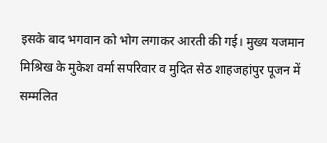इसके बाद भगवान को भोग लगाकर आरती की गई। मुख्य यजमान मिश्रिख के मुकेश वर्मा सपरिवार व मुदित सेठ शाहजहांपुर पूजन में सम्मलित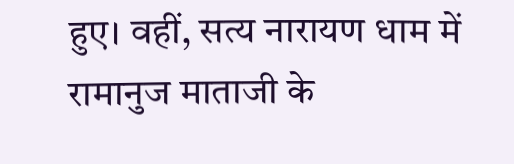हुए। वहीं, सत्य नारायण धाम में रामानुज माताजी के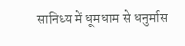सानिध्य में धूमधाम से धनुर्मास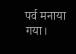पर्व मनाया गया।